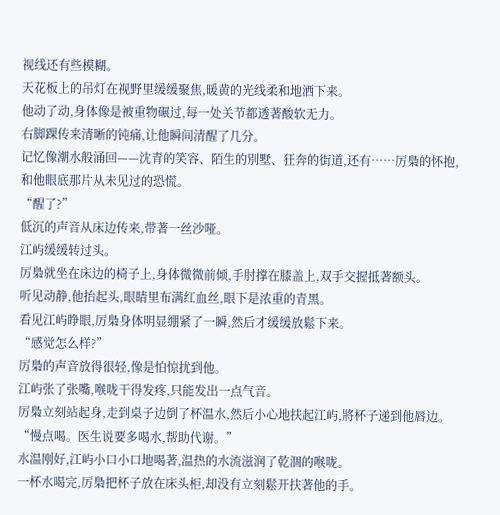视线还有些模糊。
天花板上的吊灯在视野里缓缓聚焦,暖黄的光线柔和地洒下来。
他动了动,身体像是被重物碾过,每一处关节都透著酸软无力。
右脚踝传来清晰的钝痛,让他瞬间清醒了几分。
记忆像潮水般涌回——沈青的笑容、陌生的別墅、狂奔的街道,还有……厉梟的怀抱,和他眼底那片从未见过的恐慌。
“醒了?”
低沉的声音从床边传来,带著一丝沙哑。
江屿缓缓转过头。
厉梟就坐在床边的椅子上,身体微微前倾,手肘撑在膝盖上,双手交握抵著额头。
听见动静,他抬起头,眼睛里布满红血丝,眼下是浓重的青黑。
看见江屿睁眼,厉梟身体明显绷紧了一瞬,然后才缓缓放鬆下来。
“感觉怎么样?”
厉梟的声音放得很轻,像是怕惊扰到他。
江屿张了张嘴,喉咙干得发疼,只能发出一点气音。
厉梟立刻站起身,走到桌子边倒了杯温水,然后小心地扶起江屿,將杯子递到他唇边。
“慢点喝。医生说要多喝水,帮助代谢。”
水温刚好,江屿小口小口地喝著,温热的水流滋润了乾涸的喉咙。
一杯水喝完,厉梟把杯子放在床头柜,却没有立刻鬆开扶著他的手。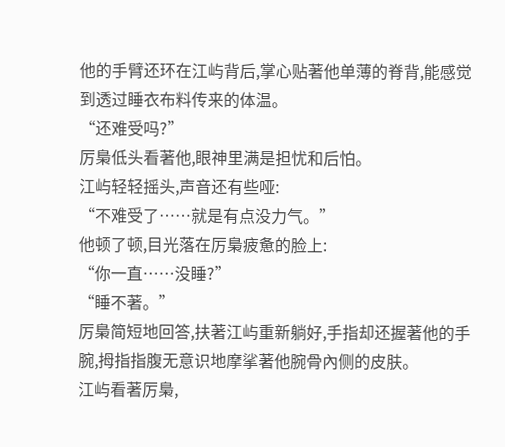他的手臂还环在江屿背后,掌心贴著他单薄的脊背,能感觉到透过睡衣布料传来的体温。
“还难受吗?”
厉梟低头看著他,眼神里满是担忧和后怕。
江屿轻轻摇头,声音还有些哑:
“不难受了……就是有点没力气。”
他顿了顿,目光落在厉梟疲惫的脸上:
“你一直……没睡?”
“睡不著。”
厉梟简短地回答,扶著江屿重新躺好,手指却还握著他的手腕,拇指指腹无意识地摩挲著他腕骨內侧的皮肤。
江屿看著厉梟,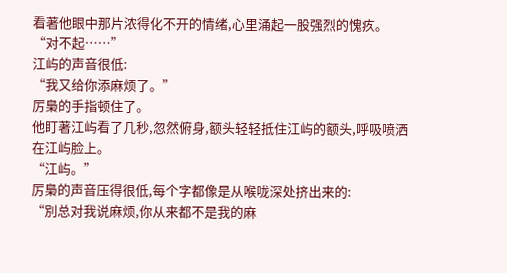看著他眼中那片浓得化不开的情绪,心里涌起一股强烈的愧疚。
“对不起……”
江屿的声音很低:
“我又给你添麻烦了。”
厉梟的手指顿住了。
他盯著江屿看了几秒,忽然俯身,额头轻轻抵住江屿的额头,呼吸喷洒在江屿脸上。
“江屿。”
厉梟的声音压得很低,每个字都像是从喉咙深处挤出来的:
“別总对我说麻烦,你从来都不是我的麻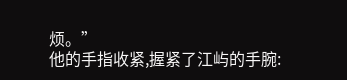烦。”
他的手指收紧,握紧了江屿的手腕: